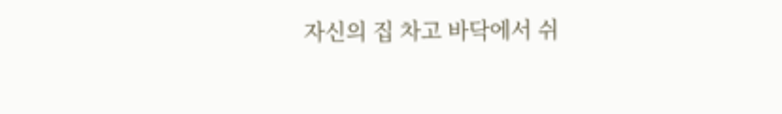자신의 집 차고 바닥에서 쉬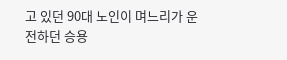고 있던 90대 노인이 며느리가 운전하던 승용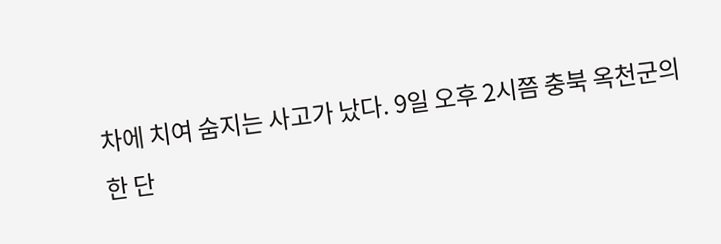차에 치여 숨지는 사고가 났다. 9일 오후 2시쯤 충북 옥천군의 한 단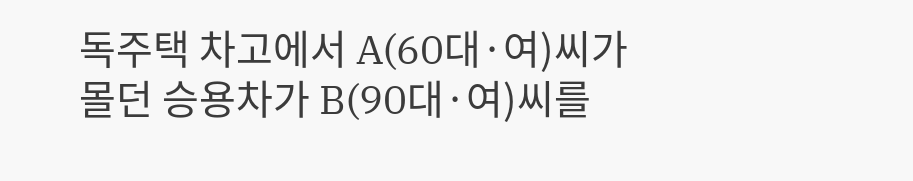독주택 차고에서 A(60대·여)씨가 몰던 승용차가 B(90대·여)씨를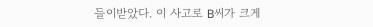들이받았다. 이 사고로 B씨가 크게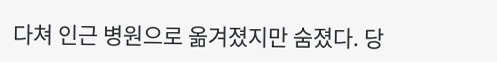다쳐 인근 병원으로 옮겨졌지만 숨졌다. 당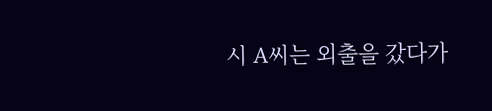시 A씨는 외출을 갔다가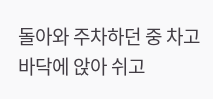돌아와 주차하던 중 차고 바닥에 앉아 쉬고